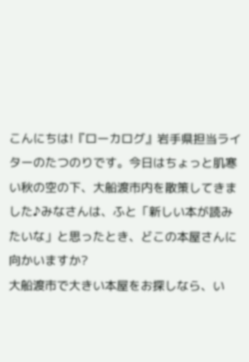こんにちは!『ローカログ』岩手県担当ライターのたつのりです。今日はちょっと肌寒い秋の空の下、大船渡市内を散策してきました♪みなさんは、ふと「新しい本が読みたいな」と思ったとき、どこの本屋さんに向かいますか?
大船渡市で大きい本屋をお探しなら、い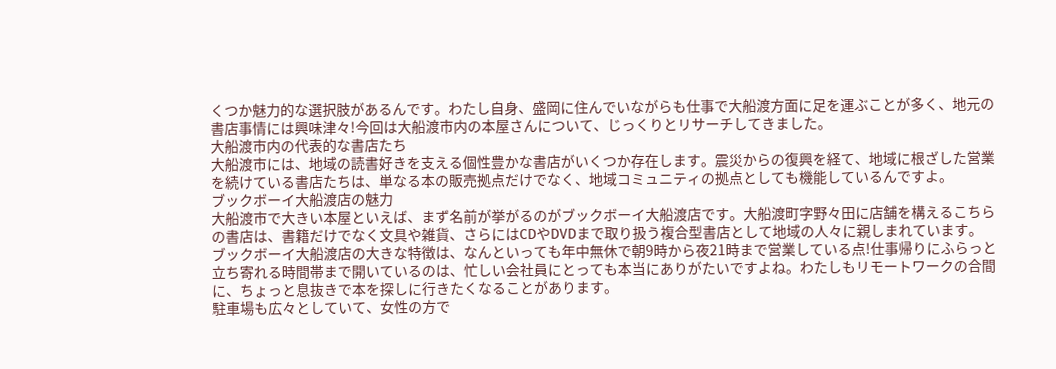くつか魅力的な選択肢があるんです。わたし自身、盛岡に住んでいながらも仕事で大船渡方面に足を運ぶことが多く、地元の書店事情には興味津々!今回は大船渡市内の本屋さんについて、じっくりとリサーチしてきました。
大船渡市内の代表的な書店たち
大船渡市には、地域の読書好きを支える個性豊かな書店がいくつか存在します。震災からの復興を経て、地域に根ざした営業を続けている書店たちは、単なる本の販売拠点だけでなく、地域コミュニティの拠点としても機能しているんですよ。
ブックボーイ大船渡店の魅力
大船渡市で大きい本屋といえば、まず名前が挙がるのがブックボーイ大船渡店です。大船渡町字野々田に店舗を構えるこちらの書店は、書籍だけでなく文具や雑貨、さらにはCDやDVDまで取り扱う複合型書店として地域の人々に親しまれています。
ブックボーイ大船渡店の大きな特徴は、なんといっても年中無休で朝9時から夜21時まで営業している点!仕事帰りにふらっと立ち寄れる時間帯まで開いているのは、忙しい会社員にとっても本当にありがたいですよね。わたしもリモートワークの合間に、ちょっと息抜きで本を探しに行きたくなることがあります。
駐車場も広々としていて、女性の方で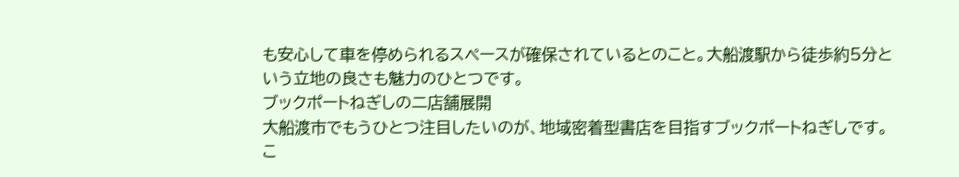も安心して車を停められるスペースが確保されているとのこと。大船渡駅から徒歩約5分という立地の良さも魅力のひとつです。
ブックポートねぎしの二店舗展開
大船渡市でもうひとつ注目したいのが、地域密着型書店を目指すブックポートねぎしです。こ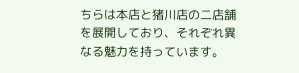ちらは本店と猪川店の二店舗を展開しており、それぞれ異なる魅力を持っています。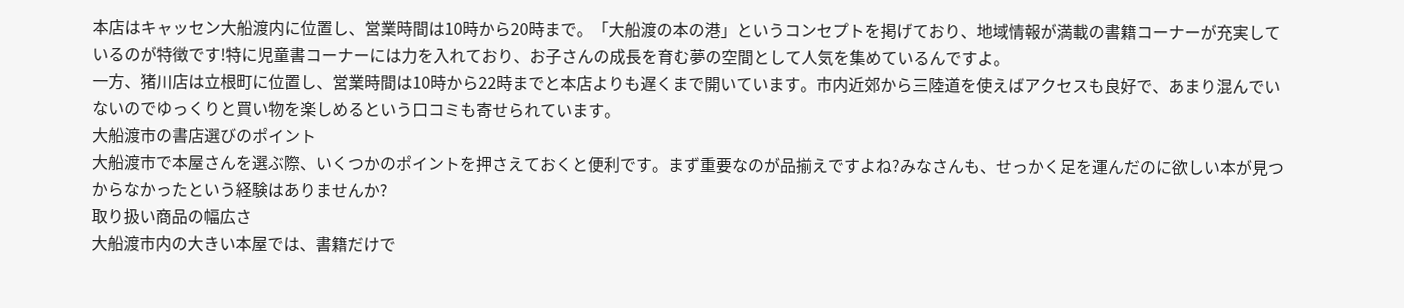本店はキャッセン大船渡内に位置し、営業時間は10時から20時まで。「大船渡の本の港」というコンセプトを掲げており、地域情報が満載の書籍コーナーが充実しているのが特徴です!特に児童書コーナーには力を入れており、お子さんの成長を育む夢の空間として人気を集めているんですよ。
一方、猪川店は立根町に位置し、営業時間は10時から22時までと本店よりも遅くまで開いています。市内近郊から三陸道を使えばアクセスも良好で、あまり混んでいないのでゆっくりと買い物を楽しめるという口コミも寄せられています。
大船渡市の書店選びのポイント
大船渡市で本屋さんを選ぶ際、いくつかのポイントを押さえておくと便利です。まず重要なのが品揃えですよね?みなさんも、せっかく足を運んだのに欲しい本が見つからなかったという経験はありませんか?
取り扱い商品の幅広さ
大船渡市内の大きい本屋では、書籍だけで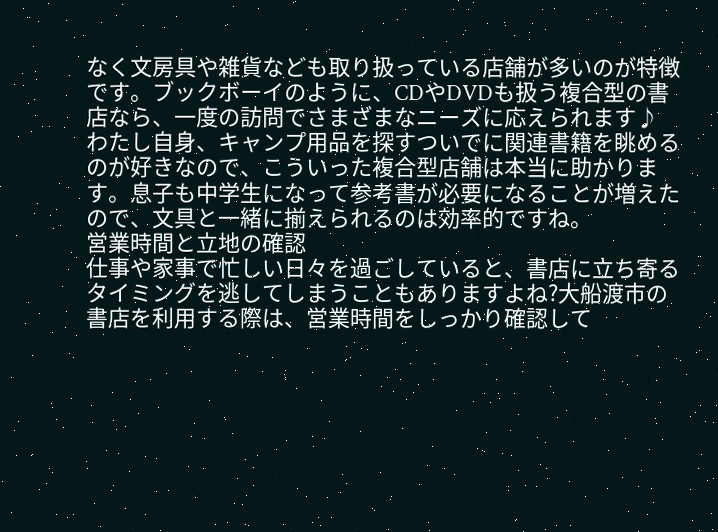なく文房具や雑貨なども取り扱っている店舗が多いのが特徴です。ブックボーイのように、CDやDVDも扱う複合型の書店なら、一度の訪問でさまざまなニーズに応えられます♪
わたし自身、キャンプ用品を探すついでに関連書籍を眺めるのが好きなので、こういった複合型店舗は本当に助かります。息子も中学生になって参考書が必要になることが増えたので、文具と一緒に揃えられるのは効率的ですね。
営業時間と立地の確認
仕事や家事で忙しい日々を過ごしていると、書店に立ち寄るタイミングを逃してしまうこともありますよね?大船渡市の書店を利用する際は、営業時間をしっかり確認して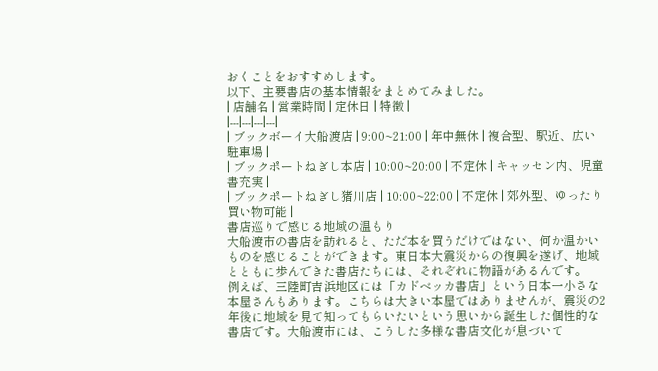おくことをおすすめします。
以下、主要書店の基本情報をまとめてみました。
| 店舗名 | 営業時間 | 定休日 | 特徴 |
|---|---|---|---|
| ブックボーイ大船渡店 | 9:00~21:00 | 年中無休 | 複合型、駅近、広い駐車場 |
| ブックポートねぎし本店 | 10:00~20:00 | 不定休 | キャッセン内、児童書充実 |
| ブックポートねぎし猪川店 | 10:00~22:00 | 不定休 | 郊外型、ゆったり買い物可能 |
書店巡りで感じる地域の温もり
大船渡市の書店を訪れると、ただ本を買うだけではない、何か温かいものを感じることができます。東日本大震災からの復興を遂げ、地域とともに歩んできた書店たちには、それぞれに物語があるんです。
例えば、三陸町吉浜地区には「カドベッカ書店」という日本一小さな本屋さんもあります。こちらは大きい本屋ではありませんが、震災の2年後に地域を見て知ってもらいたいという思いから誕生した個性的な書店です。大船渡市には、こうした多様な書店文化が息づいて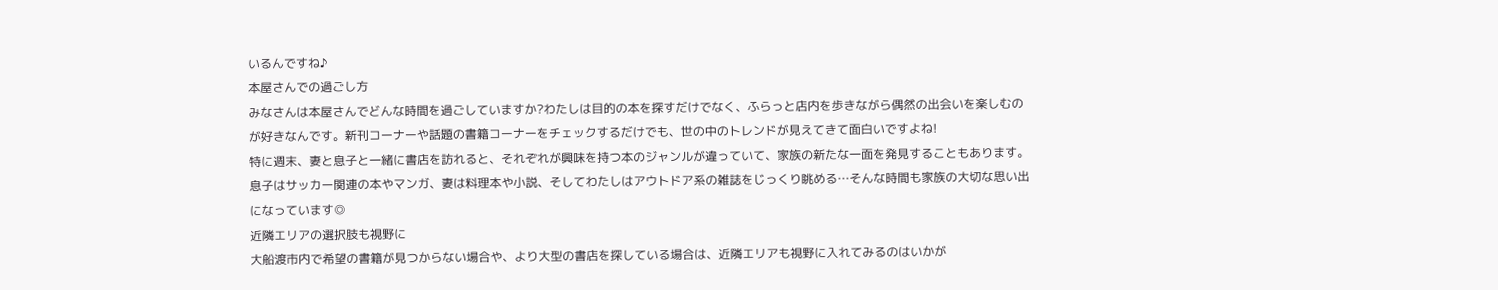いるんですね♪
本屋さんでの過ごし方
みなさんは本屋さんでどんな時間を過ごしていますか?わたしは目的の本を探すだけでなく、ふらっと店内を歩きながら偶然の出会いを楽しむのが好きなんです。新刊コーナーや話題の書籍コーナーをチェックするだけでも、世の中のトレンドが見えてきて面白いですよね!
特に週末、妻と息子と一緒に書店を訪れると、それぞれが興味を持つ本のジャンルが違っていて、家族の新たな一面を発見することもあります。息子はサッカー関連の本やマンガ、妻は料理本や小説、そしてわたしはアウトドア系の雑誌をじっくり眺める…そんな時間も家族の大切な思い出になっています◎
近隣エリアの選択肢も視野に
大船渡市内で希望の書籍が見つからない場合や、より大型の書店を探している場合は、近隣エリアも視野に入れてみるのはいかが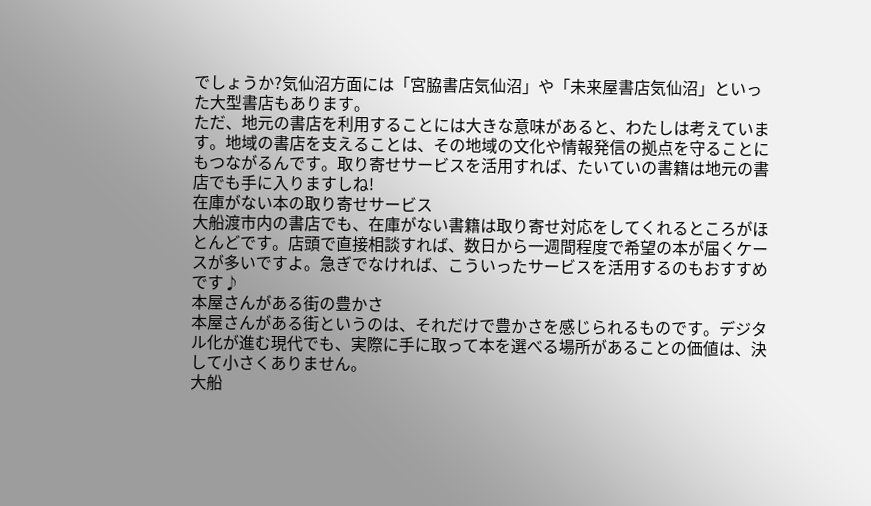でしょうか?気仙沼方面には「宮脇書店気仙沼」や「未来屋書店気仙沼」といった大型書店もあります。
ただ、地元の書店を利用することには大きな意味があると、わたしは考えています。地域の書店を支えることは、その地域の文化や情報発信の拠点を守ることにもつながるんです。取り寄せサービスを活用すれば、たいていの書籍は地元の書店でも手に入りますしね!
在庫がない本の取り寄せサービス
大船渡市内の書店でも、在庫がない書籍は取り寄せ対応をしてくれるところがほとんどです。店頭で直接相談すれば、数日から一週間程度で希望の本が届くケースが多いですよ。急ぎでなければ、こういったサービスを活用するのもおすすめです♪
本屋さんがある街の豊かさ
本屋さんがある街というのは、それだけで豊かさを感じられるものです。デジタル化が進む現代でも、実際に手に取って本を選べる場所があることの価値は、決して小さくありません。
大船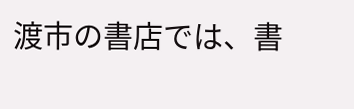渡市の書店では、書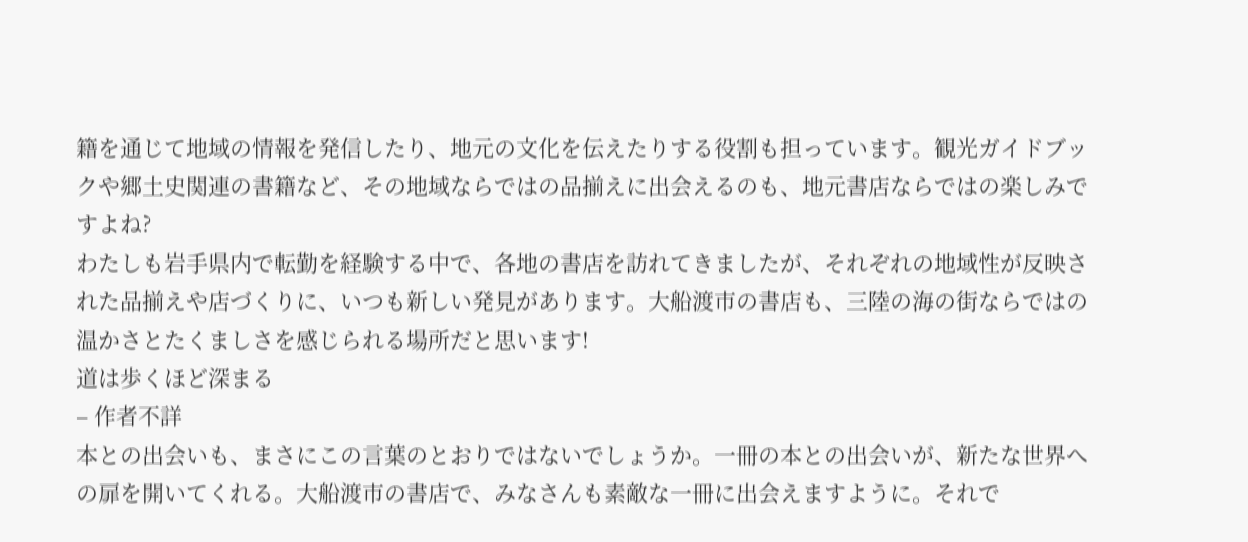籍を通じて地域の情報を発信したり、地元の文化を伝えたりする役割も担っています。観光ガイドブックや郷土史関連の書籍など、その地域ならではの品揃えに出会えるのも、地元書店ならではの楽しみですよね?
わたしも岩手県内で転勤を経験する中で、各地の書店を訪れてきましたが、それぞれの地域性が反映された品揃えや店づくりに、いつも新しい発見があります。大船渡市の書店も、三陸の海の街ならではの温かさとたくましさを感じられる場所だと思います!
道は歩くほど深まる
– 作者不詳
本との出会いも、まさにこの言葉のとおりではないでしょうか。一冊の本との出会いが、新たな世界への扉を開いてくれる。大船渡市の書店で、みなさんも素敵な一冊に出会えますように。それで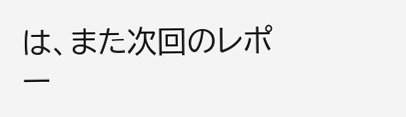は、また次回のレポー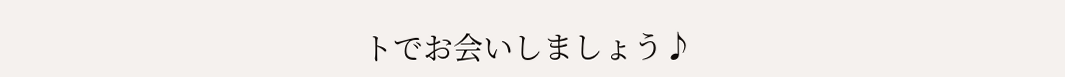トでお会いしましょう♪